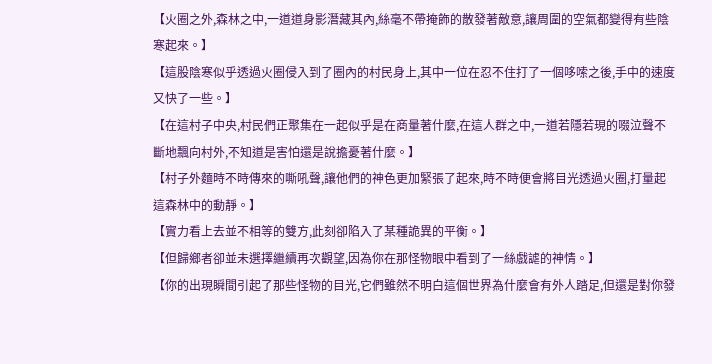【火圈之外,森林之中,一道道身影潛藏其內,絲毫不帶掩飾的散發著敵意,讓周圍的空氣都變得有些陰寒起來。】
【這股陰寒似乎透過火圈侵入到了圈內的村民身上,其中一位在忍不住打了一個哆嗦之後,手中的速度又快了一些。】
【在這村子中央,村民們正聚集在一起似乎是在商量著什麼,在這人群之中,一道若隱若現的啜泣聲不斷地飄向村外,不知道是害怕還是說擔憂著什麼。】
【村子外麵時不時傳來的嘶吼聲,讓他們的神色更加緊張了起來,時不時便會將目光透過火圈,打量起這森林中的動靜。】
【實力看上去並不相等的雙方,此刻卻陷入了某種詭異的平衡。】
【但歸鄉者卻並未選擇繼續再次觀望,因為你在那怪物眼中看到了一絲戲謔的神情。】
【你的出現瞬間引起了那些怪物的目光,它們雖然不明白這個世界為什麼會有外人踏足,但還是對你發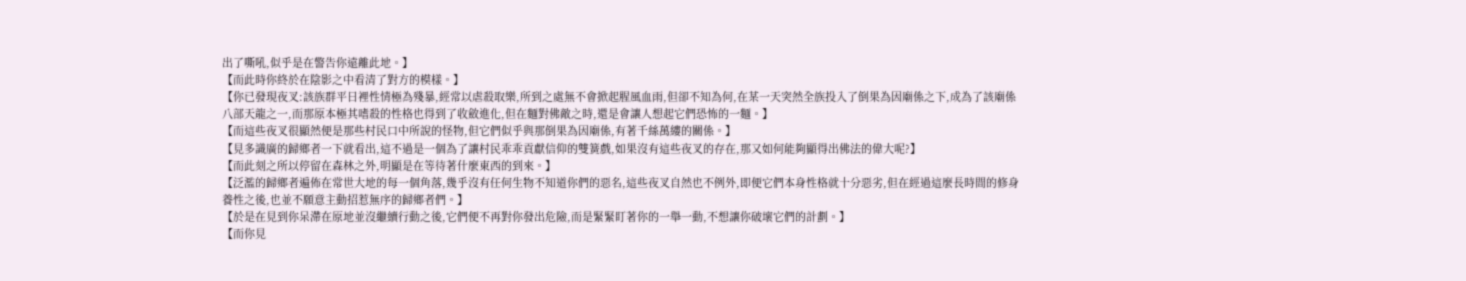出了嘶吼,似乎是在警告你遠離此地。】
【而此時你終於在陰影之中看清了對方的模樣。】
【你已發現夜叉:該族群平日裡性情極為殘暴,經常以虐殺取樂,所到之處無不會掀起腥風血雨,但卻不知為何,在某一天突然全族投入了倒果為因廟係之下,成為了該廟係八部天龍之一,而那原本極其嗜殺的性格也得到了收斂進化,但在麵對佛敵之時,還是會讓人想起它們恐怖的一麵。】
【而這些夜叉很顯然便是那些村民口中所說的怪物,但它們似乎與那倒果為因廟係,有著千絲萬縷的關係。】
【見多識廣的歸鄉者一下就看出,這不過是一個為了讓村民乖乖貢獻信仰的雙簧戲,如果沒有這些夜叉的存在,那又如何能夠顯得出佛法的偉大呢?】
【而此刻之所以停留在森林之外,明顯是在等待著什麼東西的到來。】
【泛濫的歸鄉者遍佈在常世大地的每一個角落,幾乎沒有任何生物不知道你們的惡名,這些夜叉自然也不例外,即便它們本身性格就十分惡劣,但在經過這麼長時間的修身養性之後,也並不願意主動招惹無序的歸鄉者們。】
【於是在見到你呆滯在原地並沒繼續行動之後,它們便不再對你發出危險,而是緊緊盯著你的一舉一動,不想讓你破壞它們的計劃。】
【而你見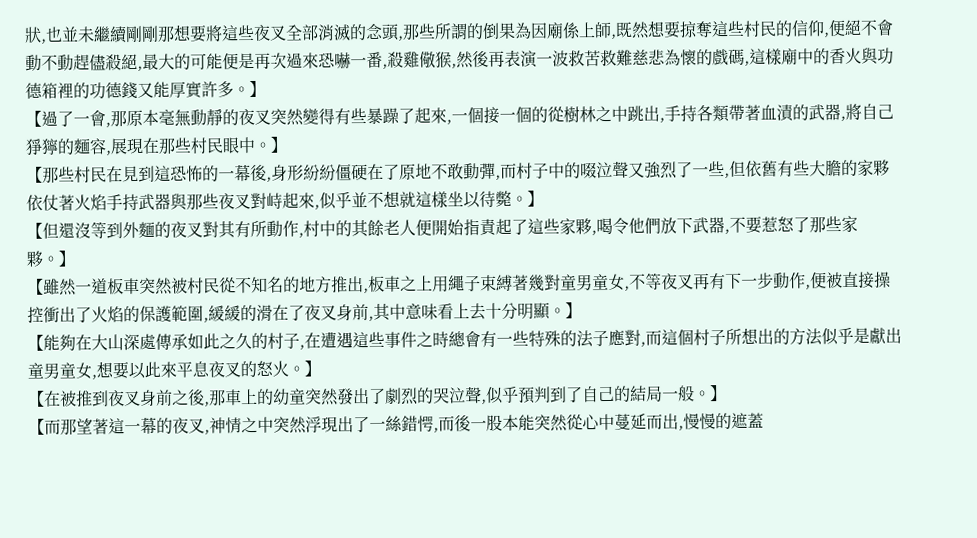狀,也並未繼續剛剛那想要將這些夜叉全部消滅的念頭,那些所謂的倒果為因廟係上師,既然想要掠奪這些村民的信仰,便絕不會動不動趕儘殺絕,最大的可能便是再次過來恐嚇一番,殺雞儆猴,然後再表演一波救苦救難慈悲為懷的戲碼,這樣廟中的香火與功德箱裡的功德錢又能厚實許多。】
【過了一會,那原本毫無動靜的夜叉突然變得有些暴躁了起來,一個接一個的從樹林之中跳出,手持各類帶著血漬的武器,將自己猙獰的麵容,展現在那些村民眼中。】
【那些村民在見到這恐怖的一幕後,身形紛紛僵硬在了原地不敢動彈,而村子中的啜泣聲又強烈了一些,但依舊有些大膽的家夥依仗著火焰手持武器與那些夜叉對峙起來,似乎並不想就這樣坐以待斃。】
【但還沒等到外麵的夜叉對其有所動作,村中的其餘老人便開始指責起了這些家夥,喝令他們放下武器,不要惹怒了那些家夥。】
【雖然一道板車突然被村民從不知名的地方推出,板車之上用繩子束縛著幾對童男童女,不等夜叉再有下一步動作,便被直接操控衝出了火焰的保護範圍,緩緩的滑在了夜叉身前,其中意味看上去十分明顯。】
【能夠在大山深處傳承如此之久的村子,在遭遇這些事件之時總會有一些特殊的法子應對,而這個村子所想出的方法似乎是獻出童男童女,想要以此來平息夜叉的怒火。】
【在被推到夜叉身前之後,那車上的幼童突然發出了劇烈的哭泣聲,似乎預判到了自己的結局一般。】
【而那望著這一幕的夜叉,神情之中突然浮現出了一絲錯愕,而後一股本能突然從心中蔓延而出,慢慢的遮蓋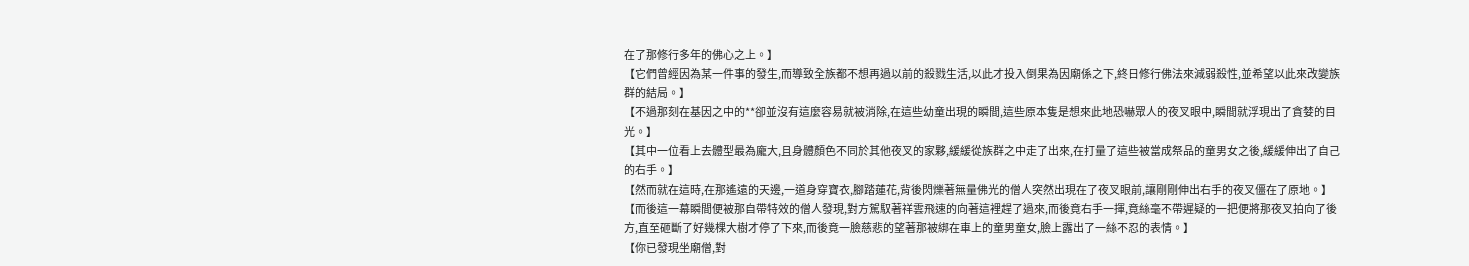在了那修行多年的佛心之上。】
【它們曾經因為某一件事的發生,而導致全族都不想再過以前的殺戮生活,以此才投入倒果為因廟係之下,終日修行佛法來減弱殺性,並希望以此來改變族群的結局。】
【不過那刻在基因之中的**卻並沒有這麼容易就被消除,在這些幼童出現的瞬間,這些原本隻是想來此地恐嚇眾人的夜叉眼中,瞬間就浮現出了貪婪的目光。】
【其中一位看上去體型最為龐大,且身體顏色不同於其他夜叉的家夥,緩緩從族群之中走了出來,在打量了這些被當成祭品的童男女之後,緩緩伸出了自己的右手。】
【然而就在這時,在那遙遠的天邊,一道身穿寶衣,腳踏蓮花,背後閃爍著無量佛光的僧人突然出現在了夜叉眼前,讓剛剛伸出右手的夜叉僵在了原地。】
【而後這一幕瞬間便被那自帶特效的僧人發現,對方駕馭著祥雲飛速的向著這裡趕了過來,而後竟右手一揮,竟絲毫不帶遲疑的一把便將那夜叉拍向了後方,直至砸斷了好幾棵大樹才停了下來,而後竟一臉慈悲的望著那被綁在車上的童男童女,臉上露出了一絲不忍的表情。】
【你已發現坐廟僧,對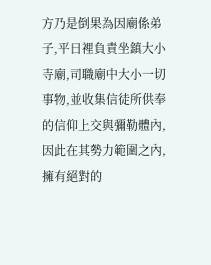方乃是倒果為因廟係弟子,平日裡負責坐鎮大小寺廟,司職廟中大小一切事物,並收集信徒所供奉的信仰上交與彌勒體內,因此在其勢力範圍之內,擁有絕對的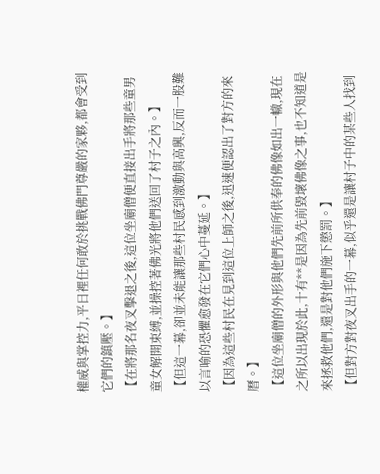權威與掌控力,平日裡任何敢於挑戰佛門尊嚴的家夥,都會受到它們的鎮壓。】
【在將那名夜叉擊退之後,這位坐廟僧便直接出手將那些童男童女解開束縛,並操控著佛光將他們送回了村子之內。】
【但這一幕,卻並未能讓那些村民感到激動與高興,反而一股難以言喻的恐懼愈發在它們心中蔓延。】
【因為這些村民在見到這位上師之後,迅速便認出了對方的來曆。】
【這位坐廟僧的外形與他們先前所供奉的佛像如出一轍,現在之所以出現於此,十有**是因為先前毀壞佛像之事,也不知道是來拯救他們,還是對他們施下懲罰。】
【但對方對夜叉出手的一幕,似乎還是讓村子中的某些人找到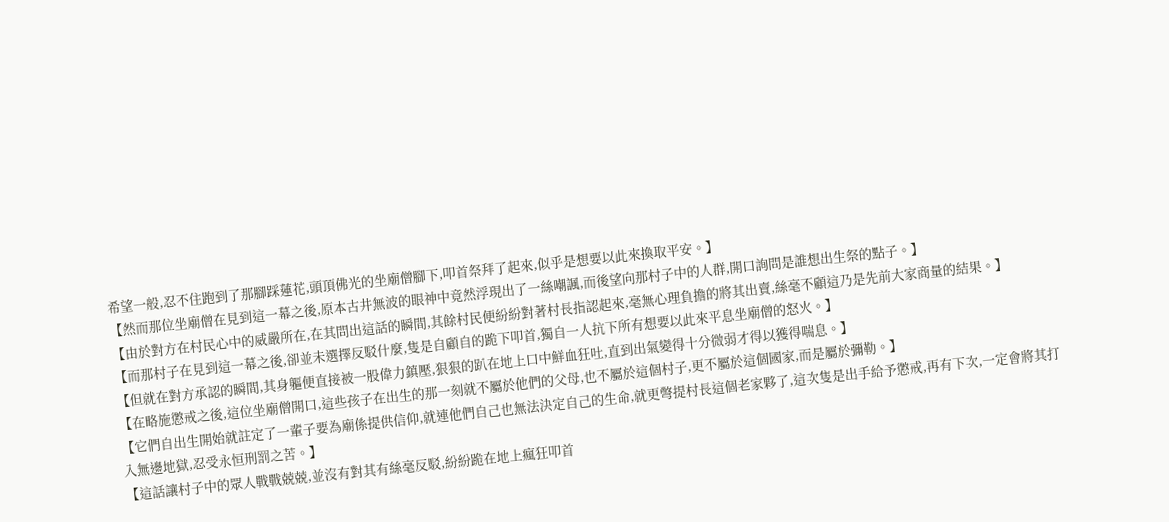希望一般,忍不住跑到了那腳踩蓮花,頭頂佛光的坐廟僧腳下,叩首祭拜了起來,似乎是想要以此來換取平安。】
【然而那位坐廟僧在見到這一幕之後,原本古井無波的眼神中竟然浮現出了一絲嘲諷,而後望向那村子中的人群,開口詢問是誰想出生祭的點子。】
【由於對方在村民心中的威嚴所在,在其問出這話的瞬間,其餘村民便紛紛對著村長指認起來,毫無心理負擔的將其出賣,絲毫不顧這乃是先前大家商量的結果。】
【而那村子在見到這一幕之後,卻並未選擇反駁什麼,隻是自顧自的跪下叩首,獨自一人抗下所有想要以此來平息坐廟僧的怒火。】
【但就在對方承認的瞬間,其身軀便直接被一股偉力鎮壓,狠狠的趴在地上口中鮮血狂吐,直到出氣變得十分微弱才得以獲得喘息。】
【在略施懲戒之後,這位坐廟僧開口,這些孩子在出生的那一刻就不屬於他們的父母,也不屬於這個村子,更不屬於這個國家,而是屬於彌勒。】
【它們自出生開始就註定了一輩子要為廟係提供信仰,就連他們自己也無法決定自己的生命,就更彆提村長這個老家夥了,這次隻是出手給予懲戒,再有下次,一定會將其打入無邊地獄,忍受永恒刑罰之苦。】
【這話讓村子中的眾人戰戰兢兢,並沒有對其有絲毫反駁,紛紛跪在地上瘋狂叩首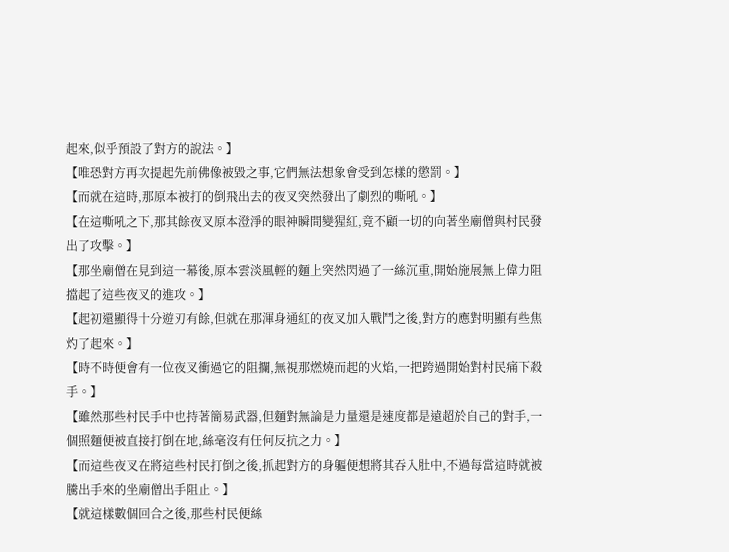起來,似乎預設了對方的說法。】
【唯恐對方再次提起先前佛像被毀之事,它們無法想象會受到怎樣的懲罰。】
【而就在這時,那原本被打的倒飛出去的夜叉突然發出了劇烈的嘶吼。】
【在這嘶吼之下,那其餘夜叉原本澄淨的眼神瞬間變猩紅,竟不顧一切的向著坐廟僧與村民發出了攻擊。】
【那坐廟僧在見到這一幕後,原本雲淡風輕的麵上突然閃過了一絲沉重,開始施展無上偉力阻擋起了這些夜叉的進攻。】
【起初還顯得十分遊刃有餘,但就在那渾身通紅的夜叉加入戰鬥之後,對方的應對明顯有些焦灼了起來。】
【時不時便會有一位夜叉衝過它的阻攔,無視那燃燒而起的火焰,一把跨過開始對村民痛下殺手。】
【雖然那些村民手中也持著簡易武器,但麵對無論是力量還是速度都是遠超於自己的對手,一個照麵便被直接打倒在地,絲毫沒有任何反抗之力。】
【而這些夜叉在將這些村民打倒之後,抓起對方的身軀便想將其吞入肚中,不過每當這時就被騰出手來的坐廟僧出手阻止。】
【就這樣數個回合之後,那些村民便絲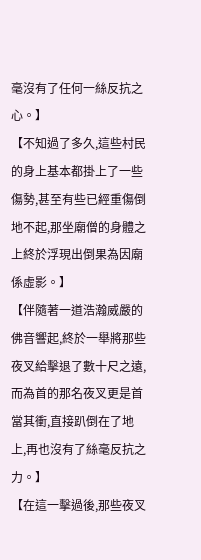毫沒有了任何一絲反抗之心。】
【不知過了多久,這些村民的身上基本都掛上了一些傷勢,甚至有些已經重傷倒地不起,那坐廟僧的身體之上終於浮現出倒果為因廟係虛影。】
【伴隨著一道浩瀚威嚴的佛音響起,終於一舉將那些夜叉給擊退了數十尺之遠,而為首的那名夜叉更是首當其衝,直接趴倒在了地上,再也沒有了絲毫反抗之力。】
【在這一擊過後,那些夜叉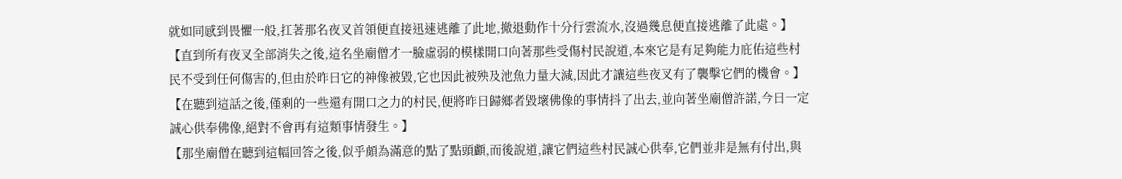就如同感到畏懼一般,扛著那名夜叉首領便直接迅速逃離了此地,撤退動作十分行雲流水,沒過幾息便直接逃離了此處。】
【直到所有夜叉全部消失之後,這名坐廟僧才一臉虛弱的模樣開口向著那些受傷村民說道,本來它是有足夠能力庇佑這些村民不受到任何傷害的,但由於昨日它的神像被毀,它也因此被殃及池魚力量大減,因此才讓這些夜叉有了襲擊它們的機會。】
【在聽到這話之後,僅剩的一些還有開口之力的村民,便將昨日歸鄉者毀壞佛像的事情抖了出去,並向著坐廟僧許諾,今日一定誠心供奉佛像,絕對不會再有這類事情發生。】
【那坐廟僧在聽到這幅回答之後,似乎頗為滿意的點了點頭顱,而後說道,讓它們這些村民誠心供奉,它們並非是無有付出,與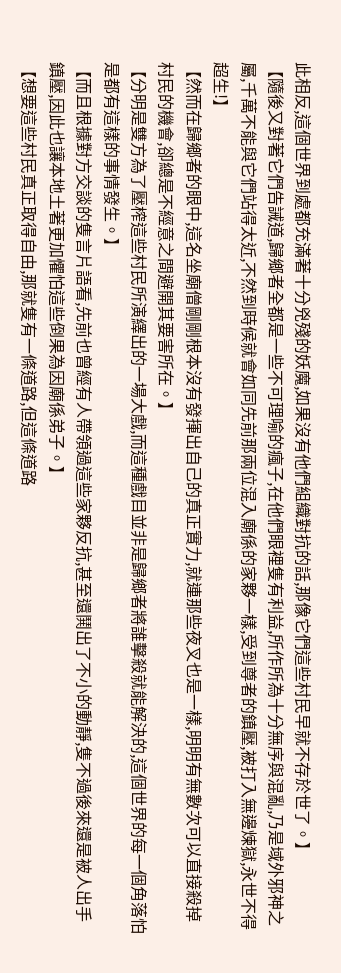此相反,這個世界到處都充滿著十分兇殘的妖魔,如果沒有他們組織對抗的話,那像它們這些村民早就不存於世了。】
【隨後又對著它們告誡道,歸鄉者全都是一些不可理喻的瘋子,在他們眼裡隻有利益,所作所為十分無序與混亂,乃是域外邪神之屬,千萬不能與它們站得太近,不然到時候就會如同先前那兩位混入廟係的家夥一樣,受到尊者的鎮壓,被打入無邊煉獄,永世不得超生!】
【然而在歸鄉者的眼中,這名坐廟僧剛剛根本沒有發揮出自己的真正實力,就連那些夜叉也是一樣,明明有無數次可以直接殺掉村民的機會,卻總是不經意之間避開其要害所在。】
【分明是雙方為了壓榨這些村民所演繹出的一場大戲,而這種戲目並非是歸鄉者將誰擊殺就能解決的,這個世界的每一個角落怕是都有這樣的事情發生。】
【而且根據對方交談的隻言片語看,先前也曾經有人帶領過這些家夥反抗,甚至還鬨出了不小的動靜,隻不過後來還是被人出手鎮壓,因此也讓本地土著更加懼怕這些倒果為因廟係弟子。】
【想要這些村民真正取得自由,那就隻有一條道路,但這條道路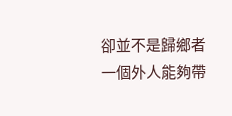卻並不是歸鄉者一個外人能夠帶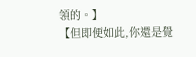領的。】
【但即便如此,你還是覺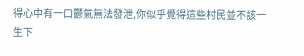得心中有一口鬱氣無法發泄,你似乎覺得這些村民並不該一生下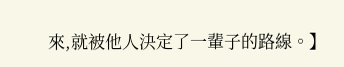來,就被他人決定了一輩子的路線。】